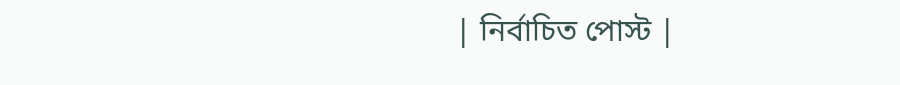| নির্বাচিত পোস্ট |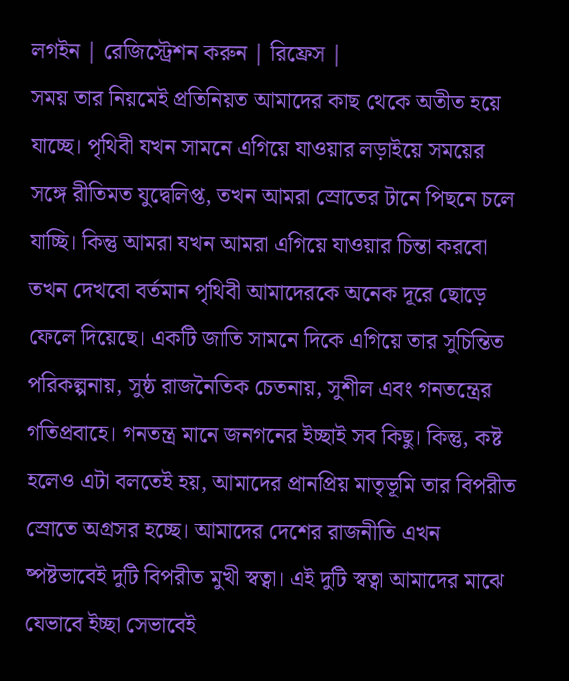লগইন | রেজিস্ট্রেশন করুন | রিফ্রেস |
সময় তার নিয়মেই প্রতিনিয়ত আমাদের কাছ থেকে অতীত হয়ে যাচ্ছে। পৃথিবী যখন সামনে এগিয়ে যাওয়ার লড়াইয়ে সময়ের সঙ্গে রীতিমত যুদ্বেলিপ্ত, তখন আমরা স্রোতের টানে পিছনে চলে যাচ্ছি। কিন্তু আমরা যখন আমরা এগিয়ে যাওয়ার চিন্তা করবো তখন দেখবো বর্তমান পৃথিবী আমাদেরকে অনেক দূরে ছোড়ে ফেলে দিয়েছে। একটি জাতি সামনে দিকে এগিয়ে তার সুচিন্তিত পরিকল্পনায়, সুষ্ঠ রাজনৈতিক চেতনায়, সুশীল এবং গনতন্ত্রের গতিপ্রবাহে। গনতন্ত্র মানে জনগনের ইচ্ছাই সব কিছু। কিন্তু, কষ্ট হলেও এটা বলতেই হয়, আমাদের প্রানপ্রিয় মাতৃভূমি তার বিপরীত স্রোতে অগ্রসর হচ্ছে। আমাদের দেশের রাজনীতি এখন ষ্পষ্টভাবেই দুটি বিপরীত মুখী স্বত্বা। এই দুটি স্বত্বা আমাদের মাঝে যেভাবে ইচ্ছা সেভাবেই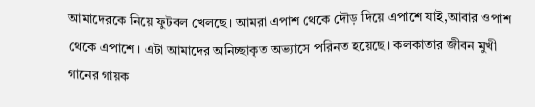আমাদেরকে নিয়ে ফুটবল খেলছে। আমরা এপাশ থেকে দৌড় দিয়ে এপাশে যাই,আবার ওপাশ থেকে এপাশে। এটা আমাদের অনিচ্ছাকৃত অভ্যাসে পরিনত হয়েছে। কলকাতার জীবন মুখী গানের গায়ক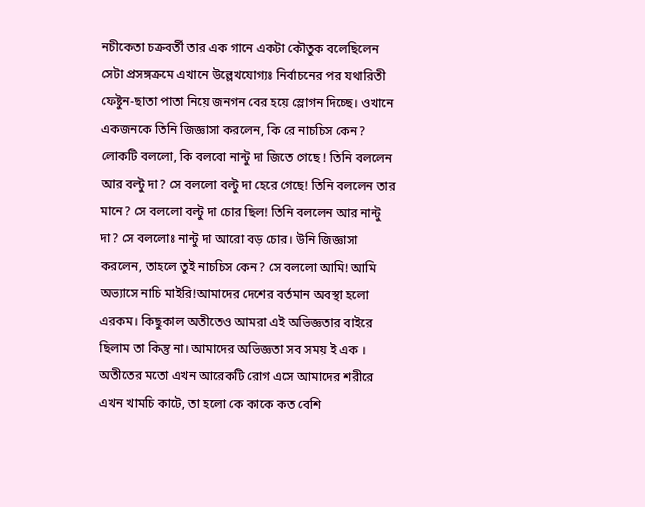নচীকেতা চক্রবর্তী তার এক গানে একটা কৌতুক বলেছিলেন সেটা প্রসঙ্গক্রমে এখানে উল্লেখযোগ্যঃ নির্বাচনের পর যথারিতী ফেষ্টুন-ছাতা পাতা নিয়ে জনগন বের হয়ে স্লোগন দিচ্ছে। ওখানে একজনকে তিনি জিজ্ঞাসা করলেন, কি রে নাচচিস কেন? লোকটি বললো, কি বলবো নান্টু দা জিতে গেছে ! তিনি বললেন আর বল্টু দা? সে বললো বল্টু দা হেরে গেছে! তিনি বললেন তার মানে? সে বললো বল্টু দা চোর ছিল! তিনি বললেন আর নান্টু দা? সে বললোঃ নান্টু দা আরো বড় চোর। উনি জিজ্ঞাসা করলেন, তাহলে তুই নাচচিস কেন? সে বললো আমি! আমি অভ্যাসে নাচি মাইরি!আমাদের দেশের বর্তমান অবস্থা হলো এরকম। কিছুকাল অতীতেও আমরা এই অভিজ্ঞতার বাইরে ছিলাম তা কিন্তু না। আমাদের অভিজ্ঞতা সব সময় ই এক । অতীতের মতো এখন আরেকটি রোগ এসে আমাদের শরীরে এখন খামচি কাটে, তা হলো কে কাকে কত বেশি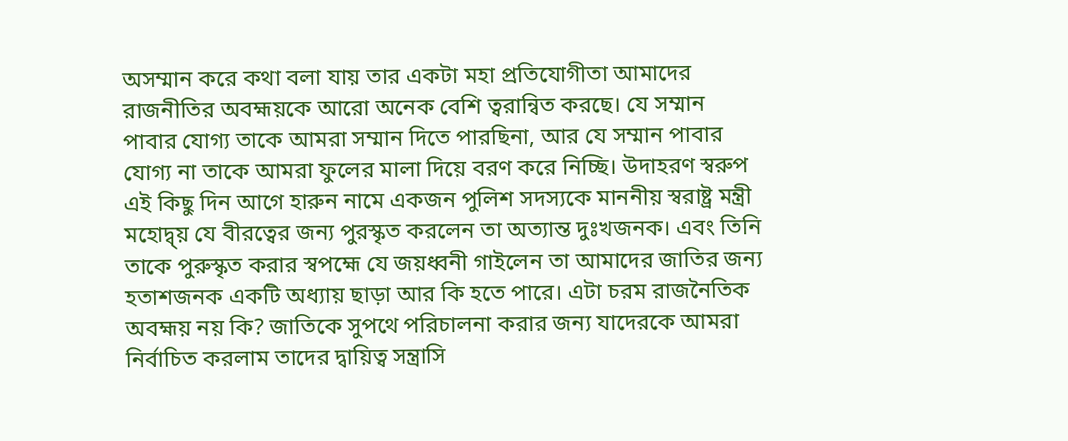অসম্মান করে কথা বলা যায় তার একটা মহা প্রতিযোগীতা আমাদের রাজনীতির অবহ্ময়কে আরো অনেক বেশি ত্বরান্বিত করছে। যে সম্মান পাবার যোগ্য তাকে আমরা সম্মান দিতে পারছিনা, আর যে সম্মান পাবার যোগ্য না তাকে আমরা ফুলের মালা দিয়ে বরণ করে নিচ্ছি। উদাহরণ স্বরুপ এই কিছু দিন আগে হারুন নামে একজন পুলিশ সদস্যকে মাননীয় স্বরাষ্ট্র মন্ত্রী মহোদ্ব্য় যে বীরত্বের জন্য পুরস্কৃত করলেন তা অত্যান্ত দুঃখজনক। এবং তিনি তাকে পুরুস্কৃত করার স্বপহ্মে যে জয়ধ্বনী গাইলেন তা আমাদের জাতির জন্য হতাশজনক একটি অধ্যায় ছাড়া আর কি হতে পারে। এটা চরম রাজনৈতিক অবহ্ময় নয় কি? জাতিকে সুপথে পরিচালনা করার জন্য যাদেরকে আমরা নির্বাচিত করলাম তাদের দ্বায়িত্ব সন্ত্রাসি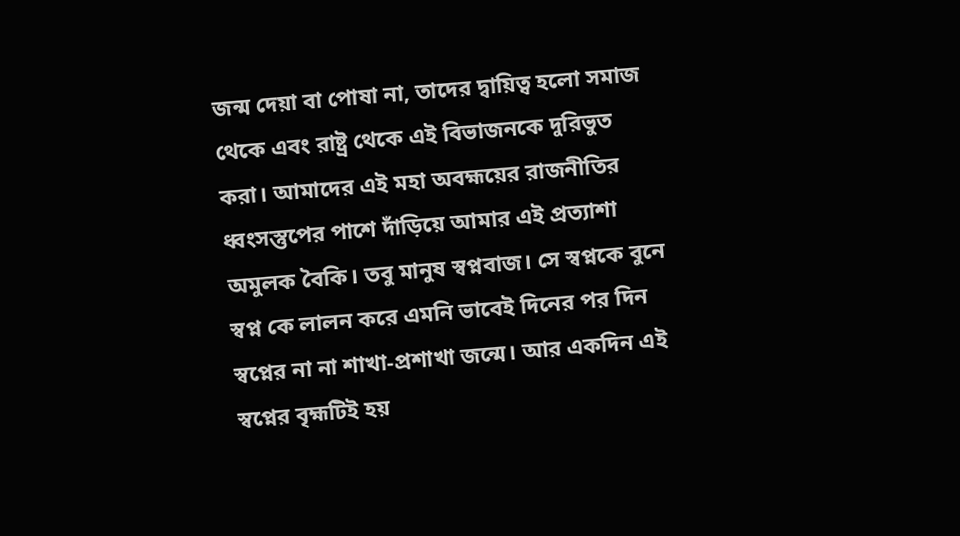জন্ম দেয়া বা পোষা না, তাদের দ্বায়িত্ব হলো সমাজ থেকে এবং রাষ্ট্র থেকে এই বিভাজনকে দুরিভুত করা। আমাদের এই মহা অবহ্ময়ের রাজনীতির ধ্বংসস্তুপের পাশে দাঁড়িয়ে আমার এই প্রত্যাশা অমুলক বৈকি। তবু মানুষ স্বপ্নবাজ। সে স্বপ্নকে বুনে স্বপ্ন কে লালন করে এমনি ভাবেই দিনের পর দিন স্বপ্নের না না শাখা-প্রশাখা জন্মে। আর একদিন এই স্বপ্নের বৃহ্মটিই হয়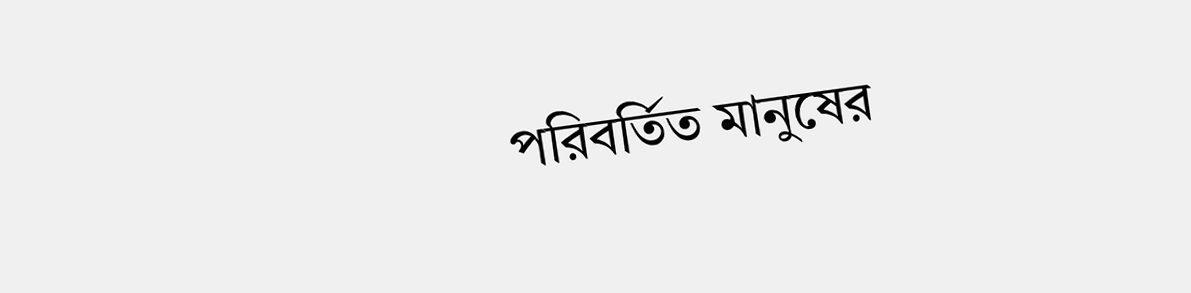পরিবর্তিত মানুষের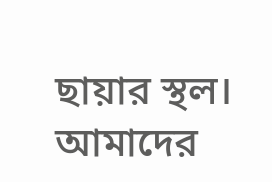ছায়ার স্থল। আমাদের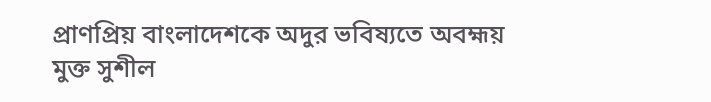প্রাণপ্রিয় বাংলাদেশকে অদুর ভবিষ্যতে অবহ্ময় মুক্ত সুশীল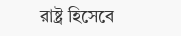রাষ্ট্র হিসেবে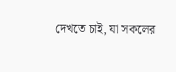দেখতে চাই, যা সকলের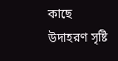কাছে উদাহরণ সৃষ্টি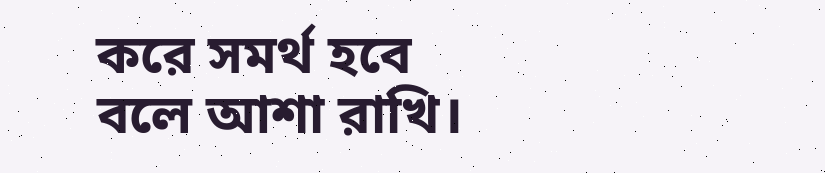করে সমর্থ হবে বলে আশা রাখি।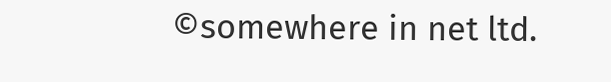©somewhere in net ltd.